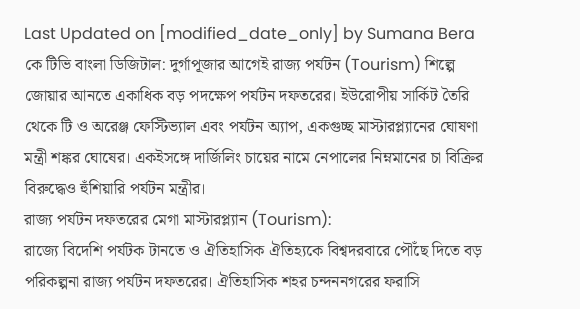Last Updated on [modified_date_only] by Sumana Bera
কে টিভি বাংলা ডিজিটাল: দুর্গাপূজার আগেই রাজ্য পর্যটন (Tourism) শিল্পে জোয়ার আনতে একাধিক বড় পদক্ষেপ পর্যটন দফতরের। ইউরোপীয় সার্কিট তৈরি থেকে টি ও অরেঞ্জ ফেস্টিভ্যাল এবং পর্যটন অ্যাপ, একগুচ্ছ মাস্টারপ্ল্যানের ঘোষণা মন্ত্রী শঙ্কর ঘোষের। একইসঙ্গে দার্জিলিং চায়ের নামে নেপালের নিম্নমানের চা বিক্রির বিরুদ্ধেও হুঁশিয়ারি পর্যটন মন্ত্রীর।
রাজ্য পর্যটন দফতরের মেগা মাস্টারপ্ল্যান (Tourism):
রাজ্যে বিদেশি পর্যটক টানতে ও ঐতিহাসিক ঐতিহ্যকে বিশ্বদরবারে পৌঁছে দিতে বড় পরিকল্পনা রাজ্য পর্যটন দফতরের। ঐতিহাসিক শহর চন্দননগরের ফরাসি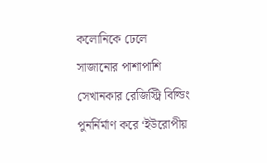কলোনিকে ঢেলে সাজানোর পাশাপাশি সেখানকার রেজিস্ট্রি বিল্ডিং পুনর্নির্মাণ করে ‘ইউরোপীয়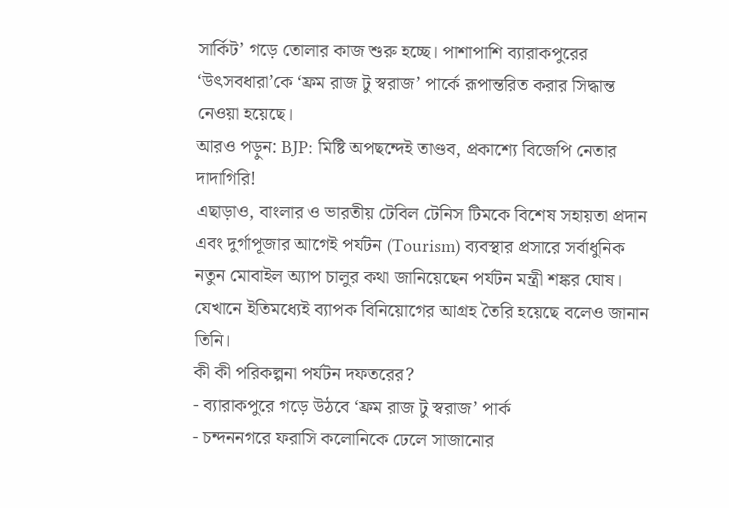সার্কিট’ গড়ে তোলার কাজ শুরু হচ্ছে। পাশাপাশি ব্যারাকপুরের ‘উৎসবধারা’কে ‘ফ্রম রাজ টু স্বরাজ’ পার্কে রূপান্তরিত করার সিদ্ধান্ত নেওয়া হয়েছে।
আরও পড়ুন: BJP: মিষ্টি অপছন্দেই তাণ্ডব, প্রকাশ্যে বিজেপি নেতার দাদাগিরি!
এছাড়াও, বাংলার ও ভারতীয় টেবিল টেনিস টিমকে বিশেষ সহায়তা প্রদান এবং দুর্গাপূজার আগেই পর্যটন (Tourism) ব্যবস্থার প্রসারে সর্বাধুনিক নতুন মোবাইল অ্যাপ চালুর কথা জানিয়েছেন পর্যটন মন্ত্রী শঙ্কর ঘোষ। যেখানে ইতিমধ্যেই ব্যাপক বিনিয়োগের আগ্রহ তৈরি হয়েছে বলেও জানান তিনি।
কী কী পরিকল্পনা পর্যটন দফতরের?
- ব্যারাকপুরে গড়ে উঠবে ‘ফ্রম রাজ টু স্বরাজ’ পার্ক
- চন্দননগরে ফরাসি কলোনিকে ঢেলে সাজানোর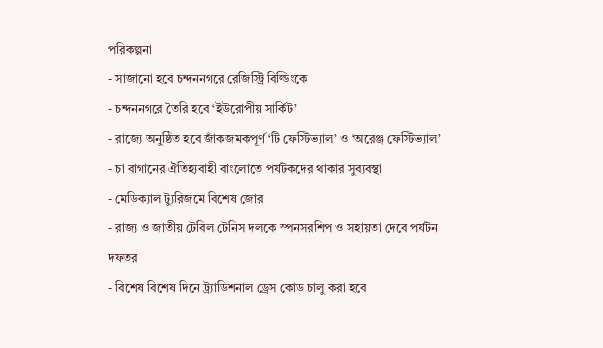পরিকল্পনা
- সাজানো হবে চন্দননগরে রেজিস্ট্রি বিল্ডিংকে
- চন্দননগরে তৈরি হবে ‘ইউরোপীয় সার্কিট’
- রাজ্যে অনুষ্ঠিত হবে জাঁকজমকপূর্ণ ‘টি ফেস্টিভ্যাল’ ও ‘অরেঞ্জ ফেস্টিভ্যাল’
- চা বাগানের ঐতিহ্যবাহী বাংলোতে পর্যটকদের থাকার সুব্যবস্থা
- মেডিক্যাল ট্যুরিজমে বিশেষ জোর
- রাজ্য ও জাতীয় টেবিল টেনিস দলকে স্পনসরশিপ ও সহায়তা দেবে পর্যটন দফতর
- বিশেষ বিশেষ দিনে ট্র্যাডিশনাল ড্রেস কোড চালু করা হবে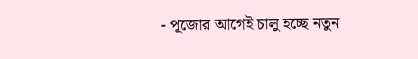- পূজোর আগেই চালু হচ্ছে নতুন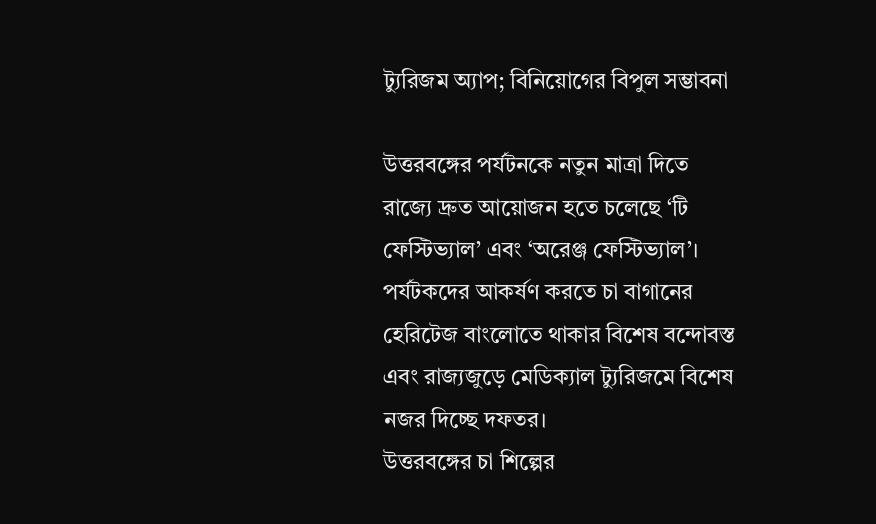ট্যুরিজম অ্যাপ; বিনিয়োগের বিপুল সম্ভাবনা

উত্তরবঙ্গের পর্যটনকে নতুন মাত্রা দিতে রাজ্যে দ্রুত আয়োজন হতে চলেছে ‘টি ফেস্টিভ্যাল’ এবং ‘অরেঞ্জ ফেস্টিভ্যাল’। পর্যটকদের আকর্ষণ করতে চা বাগানের হেরিটেজ বাংলোতে থাকার বিশেষ বন্দোবস্ত এবং রাজ্যজুড়ে মেডিক্যাল ট্যুরিজমে বিশেষ নজর দিচ্ছে দফতর।
উত্তরবঙ্গের চা শিল্পের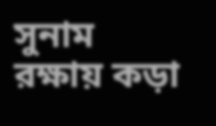সুনাম রক্ষায় কড়া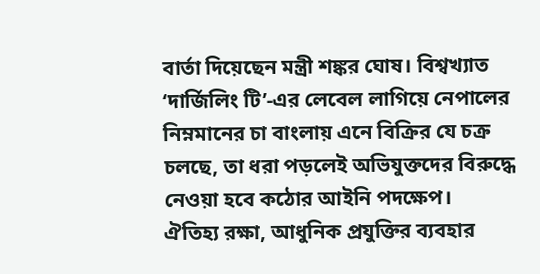বার্তা দিয়েছেন মন্ত্রী শঙ্কর ঘোষ। বিশ্বখ্যাত ‘দার্জিলিং টি’-এর লেবেল লাগিয়ে নেপালের নিম্নমানের চা বাংলায় এনে বিক্রির যে চক্র চলছে, তা ধরা পড়লেই অভিযুক্তদের বিরুদ্ধে নেওয়া হবে কঠোর আইনি পদক্ষেপ।
ঐতিহ্য রক্ষা, আধুনিক প্রযুক্তির ব্যবহার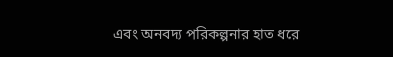এবং অনবদ্য পরিকল্পনার হাত ধরে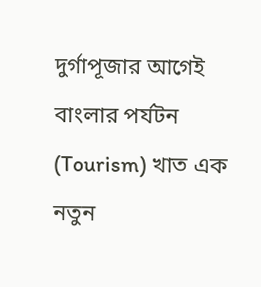দুর্গাপূজার আগেই বাংলার পর্যটন (Tourism) খাত এক নতুন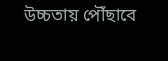উচ্চতায় পৌঁছাবে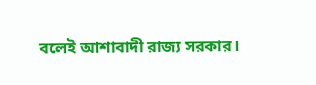বলেই আশাবাদী রাজ্য সরকার।